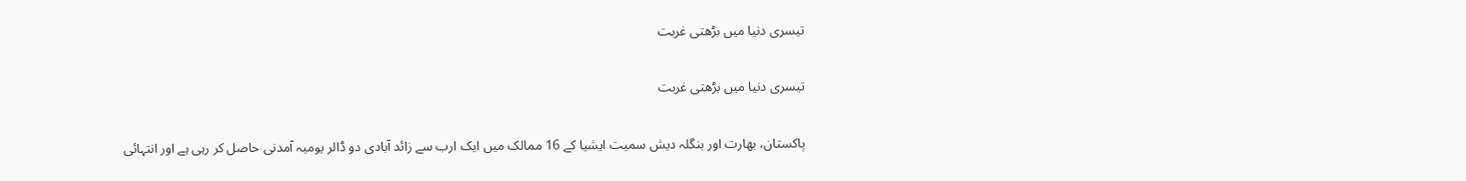تیسری دنیا میں بڑھتی غربت

تیسری دنیا میں بڑھتی غربت

پاکستان، بھارت اور بنگلہ دیش سمیت ایشیا کے 16 ممالک میں ایک ارب سے زائد آبادی دو ڈالر یومیہ آمدنی حاصل کر رہی ہے اور انتہائی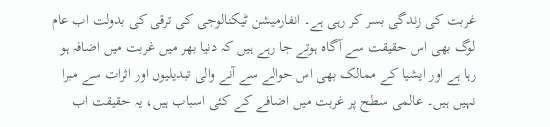غربت کی زندگی بسر کر رہی ہے۔ انفارمیشن ٹیکنالوجی کی ترقی کی بدولت اب عام لوگ بھی اس حقیقت سے آگاہ ہوتے جا رہے ہیں کہ دنیا بھر میں غربت میں اضافہ ہو رہا ہے اور ایشیا کے ممالک بھی اس حوالے سے آنے والی تبدیلیوں اور اثرات سے مبرا نہیں ہیں۔ عالمی سطح پر غربت میں اضافے کے کئی اسباب ہیں، یہ حقیقت اب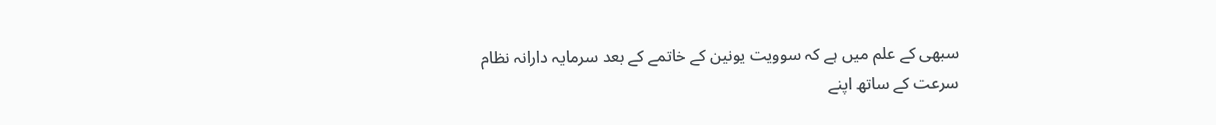سبھی کے علم میں ہے کہ سوویت یونین کے خاتمے کے بعد سرمایہ دارانہ نظام سرعت کے ساتھ اپنے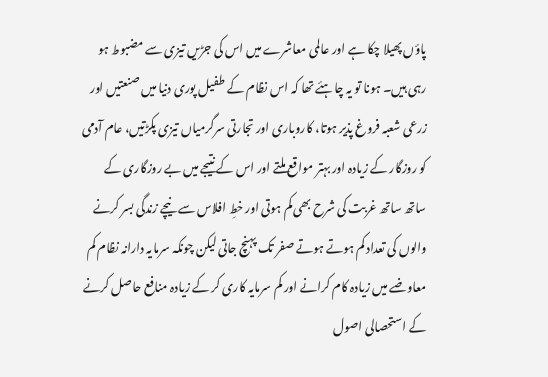پاؤں پھیلا چکا ہے اور عالمی معاشرے میں اس کی جڑیں تیزی سے مضبوط ہو رہی ہیں۔ ہونا تو یہ چاہئے تھا کہ اس نظام کے طفیل پوری دنیا میں صنعتیں اور زرعی شعبہ فروغ پذیر ہوتا، کاروباری اور تجارتی سرگرمیاں تیزی پکڑتیں، عام آدمی کو روزگار کے زیادہ اور بہتر مواقع ملتے اور اس کے نتیجے میں بے روزگاری کے ساتھ ساتھ غربت کی شرح بھی کم ہوتی اور خطِ افلاس سے نیچے زندگی بسر کرنے والوں کی تعداد کم ہوتے ہوتے صفر تک پہنچ جاتی لیکن چونکہ سرمایہ دارانہ نظام کم معاوضے میں زیادہ کام کرانے اور کم سرمایہ کاری کر کے زیادہ منافع حاصل کرنے کے استحصالی اصول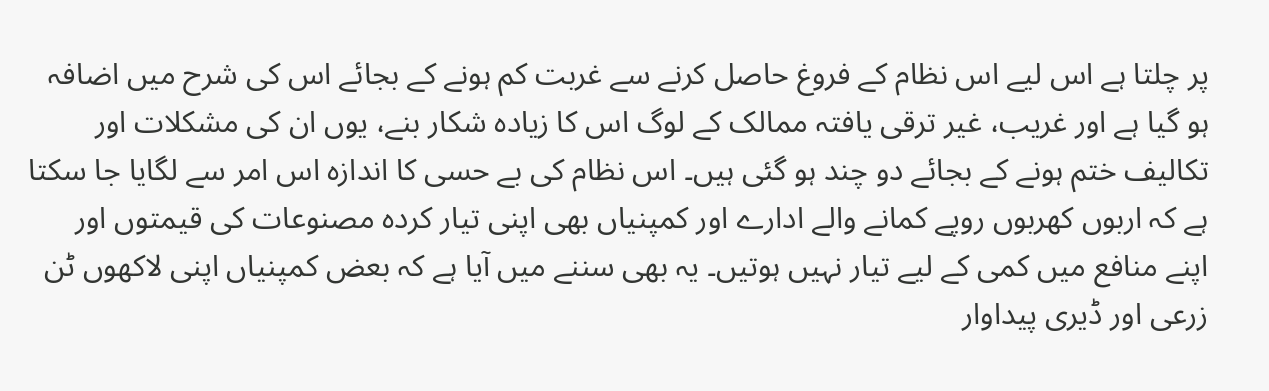پر چلتا ہے اس لیے اس نظام کے فروغ حاصل کرنے سے غربت کم ہونے کے بجائے اس کی شرح میں اضافہ ہو گیا ہے اور غریب، غیر ترقی یافتہ ممالک کے لوگ اس کا زیادہ شکار بنے، یوں ان کی مشکلات اور تکالیف ختم ہونے کے بجائے دو چند ہو گئی ہیں۔ اس نظام کی بے حسی کا اندازہ اس امر سے لگایا جا سکتا ہے کہ اربوں کھربوں روپے کمانے والے ادارے اور کمپنیاں بھی اپنی تیار کردہ مصنوعات کی قیمتوں اور اپنے منافع میں کمی کے لیے تیار نہیں ہوتیں۔ یہ بھی سننے میں آیا ہے کہ بعض کمپنیاں اپنی لاکھوں ٹن زرعی اور ڈیری پیداوار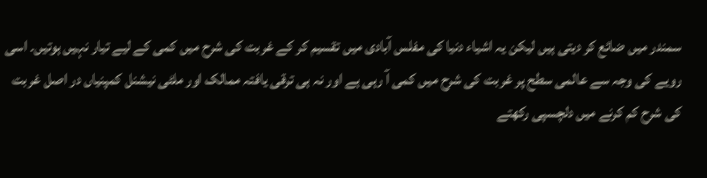سمندر میں ضائع کر دیتی ہیں لیکن یہ اشیاء دنیا کی مفلس آبادی میں تقسیم کر کے غربت کی شرح میں کمی کے لیے تیار نہیں ہوتیں۔ اسی رویے کی وجہ سے عالمی سطح پر غربت کی شرح میں کمی آ رہی ہے اور نہ ہی ترقی یافتہ ممالک اور ملٹی نیشنل کمپنیاں در اصل غربت کی شرح کم کرنے میں دلچسپی رکھتے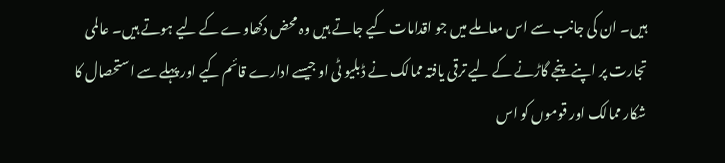ہیں۔ ان کی جانب سے اس معاملے میں جو اقدامات کیے جاتے ہیں وہ محض دکھاوے کے لیے ہوتے ہیں۔ عالمی تجارت پر اپنے پنجے گاڑنے کے لیے ترقی یافتہ ممالک نے ڈبلیو ٹی او جیسے ادارے قائم کیے اور پہلے سے استحصال کا شکار ممالک اور قوموں کو اس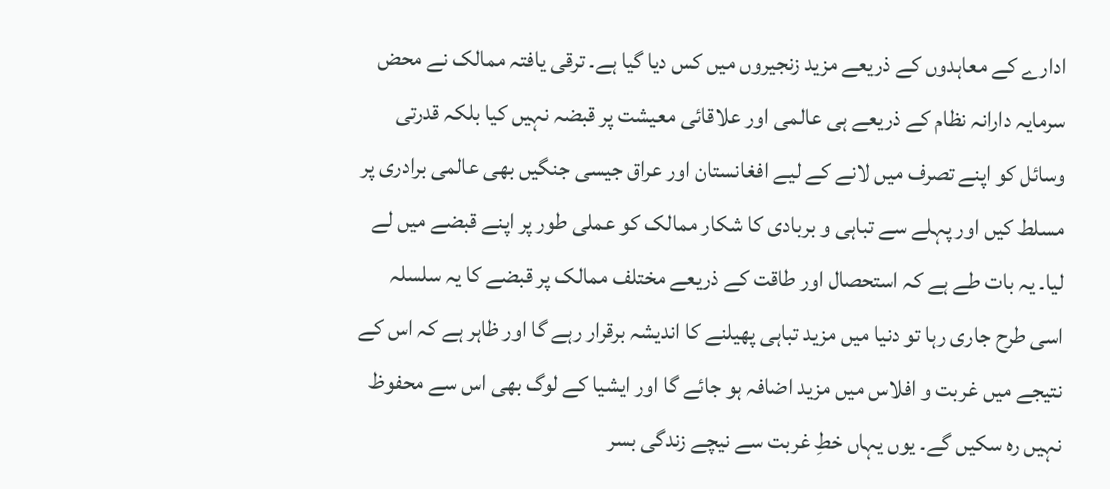ادارے کے معاہدوں کے ذریعے مزید زنجیروں میں کس دیا گیا ہے۔ ترقی یافتہ ممالک نے محض سرمایہ دارانہ نظام کے ذریعے ہی عالمی اور علاقائی معیشت پر قبضہ نہیں کیا بلکہ قدرتی وسائل کو اپنے تصرف میں لانے کے لیے افغانستان اور عراق جیسی جنگیں بھی عالمی برادری پر مسلط کیں اور پہلے سے تباہی و بربادی کا شکار ممالک کو عملی طور پر اپنے قبضے میں لے لیا۔ یہ بات طے ہے کہ استحصال اور طاقت کے ذریعے مختلف ممالک پر قبضے کا یہ سلسلہ اسی طرح جاری رہا تو دنیا میں مزید تباہی پھیلنے کا اندیشہ برقرار رہے گا اور ظاہر ہے کہ اس کے نتیجے میں غربت و افلاس میں مزید اضافہ ہو جائے گا اور ایشیا کے لوگ بھی اس سے محفوظ نہیں رہ سکیں گے۔ یوں یہاں خطِ غربت سے نیچے زندگی بسر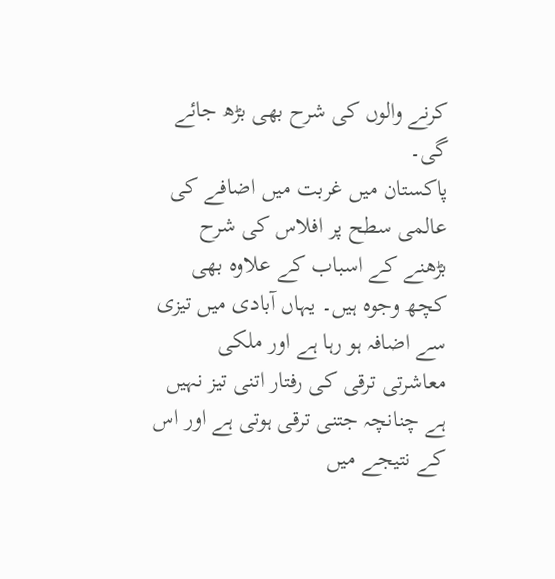کرنے والوں کی شرح بھی بڑھ جائے گی۔
پاکستان میں غربت میں اضافے کی عالمی سطح پر افلاس کی شرح بڑھنے کے اسباب کے علاوہ بھی کچھ وجوہ ہیں۔ یہاں آبادی میں تیزی سے اضافہ ہو رہا ہے اور ملکی معاشرتی ترقی کی رفتار اتنی تیز نہیں ہے چنانچہ جتنی ترقی ہوتی ہے اور اس کے نتیجے میں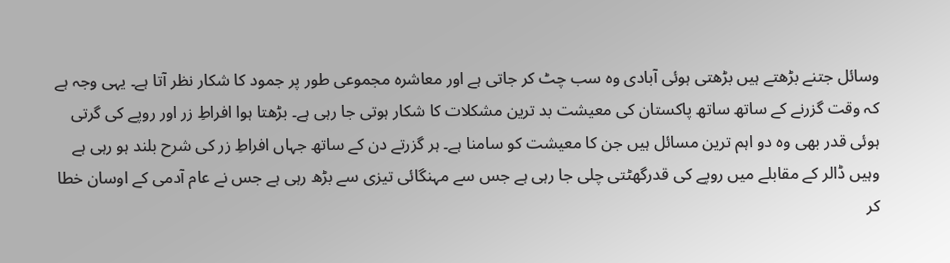وسائل جتنے بڑھتے ہیں بڑھتی ہوئی آبادی وہ سب چٹ کر جاتی ہے اور معاشرہ مجموعی طور پر جمود کا شکار نظر آتا ہے۔ یہی وجہ ہے کہ وقت گزرنے کے ساتھ ساتھ پاکستان کی معیشت بد ترین مشکلات کا شکار ہوتی جا رہی ہے۔ بڑھتا ہوا افراطِ زر اور روپے کی گرتی ہوئی قدر بھی وہ دو اہم ترین مسائل ہیں جن کا معیشت کو سامنا ہے۔ ہر گزرتے دن کے ساتھ جہاں افراطِ زر کی شرح بلند ہو رہی ہے وہیں ڈالر کے مقابلے میں روپے کی قدرگھٹتی چلی جا رہی ہے جس سے مہنگائی تیزی سے بڑھ رہی ہے جس نے عام آدمی کے اوسان خطا کر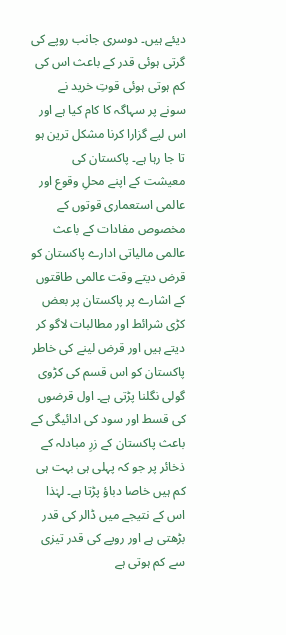دیئے ہیں۔ دوسری جانب روپے کی گرتی ہوئی قدر کے باعث اس کی کم ہوتی ہوئی قوتِ خرید نے سونے پر سہاگہ کا کام کیا ہے اور اس لیے گزارا کرنا مشکل ترین ہو تا جا رہا ہے۔ پاکستان کی معیشت کے اپنے محلِ وقوع اور عالمی استعماری قوتوں کے مخصوص مفادات کے باعث عالمی مالیاتی ادارے پاکستان کو قرض دیتے وقت عالمی طاقتوں کے اشارے پر پاکستان پر بعض کڑی شرائط اور مطالبات لاگو کر دیتے ہیں اور قرض لینے کی خاطر پاکستان کو اس قسم کی کڑوی گولی نگلنا پڑتی ہے۔ اول قرضوں کی قسط اور سود کی ادائیگی کے باعث پاکستان کے زرِ مبادلہ کے ذخائر پر جو کہ پہلی ہی بہت ہی کم ہیں خاصا دباؤ پڑتا ہے۔ لہٰذا اس کے نتیجے میں ڈالر کی قدر بڑھتی ہے اور روپے کی قدر تیزی سے کم ہوتی ہے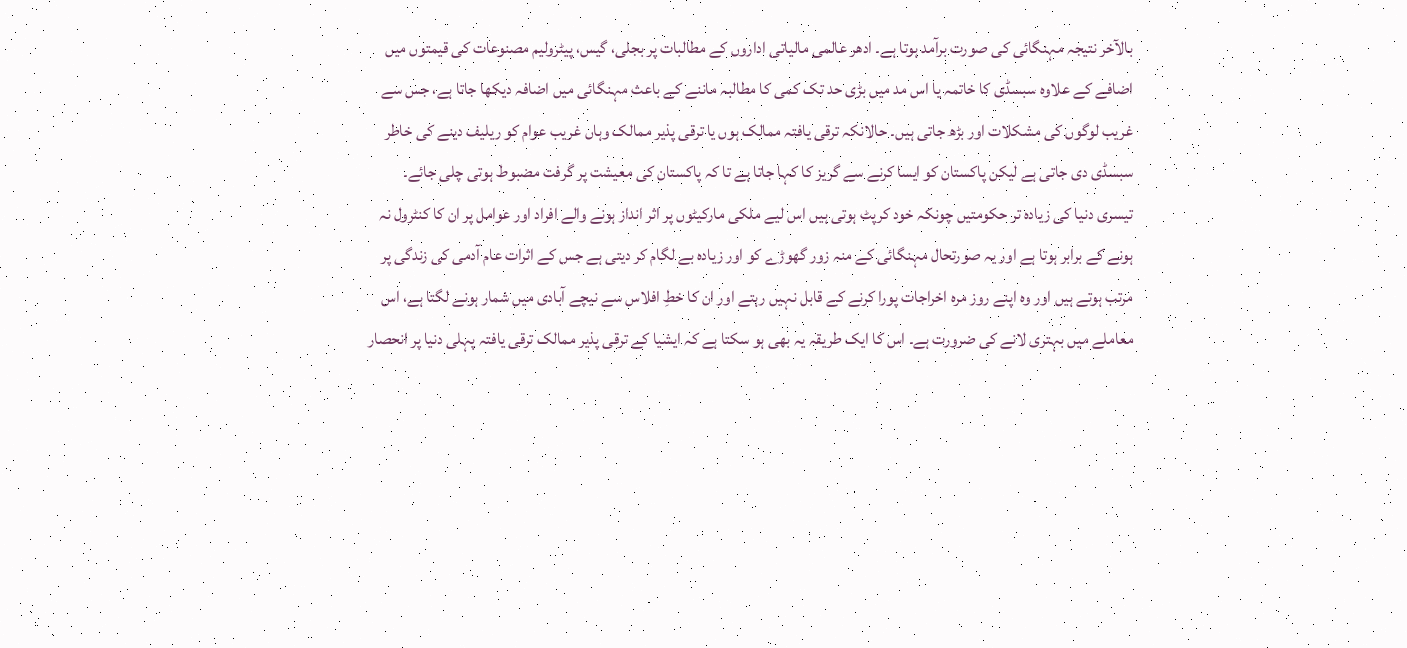بالآخر نتیجہ مہنگائی کی صورت برآمد ہوتا ہے۔ ادھر عالمی مالیاتی اداروں کے مطالبات پر بجلی، گیس، پیٹرولیم مصنوعات کی قیمتوں میں اضافے کے علاوہ سبسڈی کا خاتمہ یا اس مد میں بڑی حد تک کمی کا مطالبہ ماننے کے باعث مہنگائی میں اضافہ دیکھا جاتا ہے، جس سے غریب لوگوں کی مشکلات اور بڑھ جاتی ہیں۔ حالانکہ ترقی یافتہ ممالک ہوں یا ترقی پذیر ممالک وہاں غریب عوام کو ریلیف دینے کی خاطر سبسڈی دی جاتی ہے لیکن پاکستان کو ایسا کرنے سے گریز کا کہا جاتا ہے تا کہ پاکستان کی معیشت پر گرفت مضبوط ہوتی چلی جائے۔
تیسری دنیا کی زیادہ تر حکومتیں چونکہ خود کرپٹ ہوتی ہیں اس لیے ملکی مارکیٹوں پر اثر انداز ہونے والے افراد اور عوامل پر ان کا کنٹرول نہ ہونے کے برابر ہوتا ہے اور یہ صورتحال مہنگائی کے منہ زور گھوڑے کو اور زیادہ بے لگام کر دیتی ہے جس کے اثرات عام آدمی کی زندگی پر مرتب ہوتے ہیں اور وہ اپنے روز مرہ اخراجات پورا کرنے کے قابل نہیں رہتے اور ان کا خطِ افلاس سے نیچے آبادی میں شمار ہونے لگتا ہے، اس معاملے میں بہتری لانے کی ضرورت ہے۔ اس کا ایک طریقہ یہ بھی ہو سکتا ہے کہ ایشیا کے ترقی پذیر ممالک ترقی یافتہ پہلی دنیا پر انحصار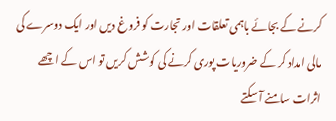کرنے کے بجائے باہمی تعلقات اور تجارت کو فروغ دیں اور ایک دوسرے کی مالی امداد کر کے ضروریات پوری کرنے کی کوشش کریں تو اس کے اچھے اثرات سامنے آ سکتے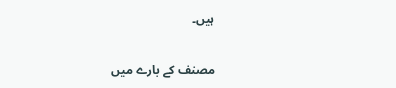ہیں۔

مصنف کے بارے میں